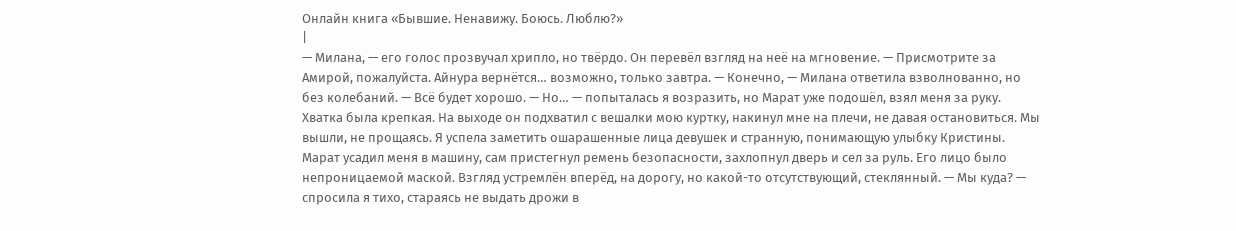Онлайн книга «Бывшие. Ненавижу. Боюсь. Люблю?»
|
— Милана, — его голос прозвучал хрипло, но твёрдо. Он перевёл взгляд на неё на мгновение. — Присмотрите за Амирой, пожалуйста. Айнура вернётся… возможно, только завтра. — Конечно, — Милана ответила взволнованно, но без колебаний. — Всё будет хорошо. — Но… — попыталась я возразить, но Марат уже подошёл, взял меня за руку. Хватка была крепкая. На выходе он подхватил с вешалки мою куртку, накинул мне на плечи, не давая остановиться. Мы вышли, не прощаясь. Я успела заметить ошарашенные лица девушек и странную, понимающую улыбку Кристины. Марат усадил меня в машину, сам пристегнул ремень безопасности, захлопнул дверь и сел за руль. Его лицо было непроницаемой маской. Взгляд устремлён вперёд, на дорогу, но какой-то отсутствующий, стеклянный. — Мы куда? — спросила я тихо, стараясь не выдать дрожи в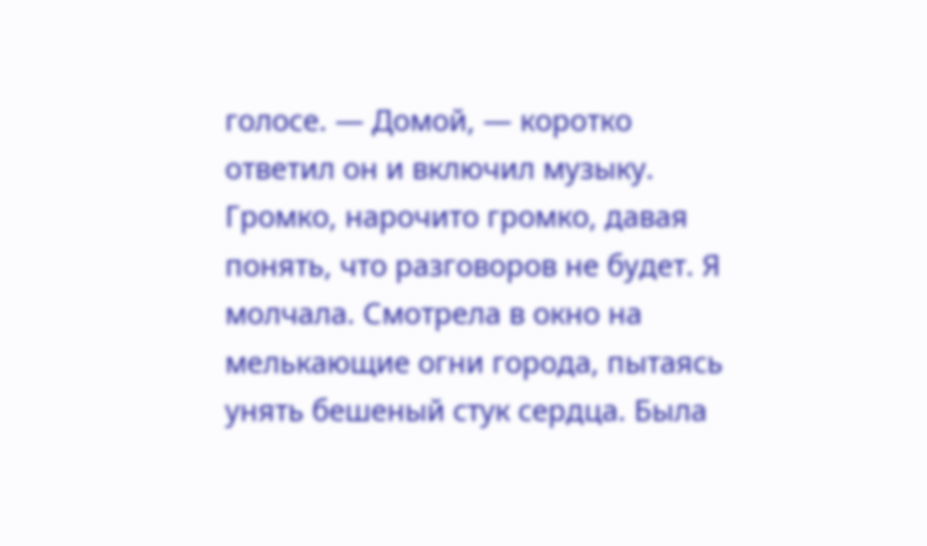голосе. — Домой, — коротко ответил он и включил музыку. Громко, нарочито громко, давая понять, что разговоров не будет. Я молчала. Смотрела в окно на мелькающие огни города, пытаясь унять бешеный стук сердца. Была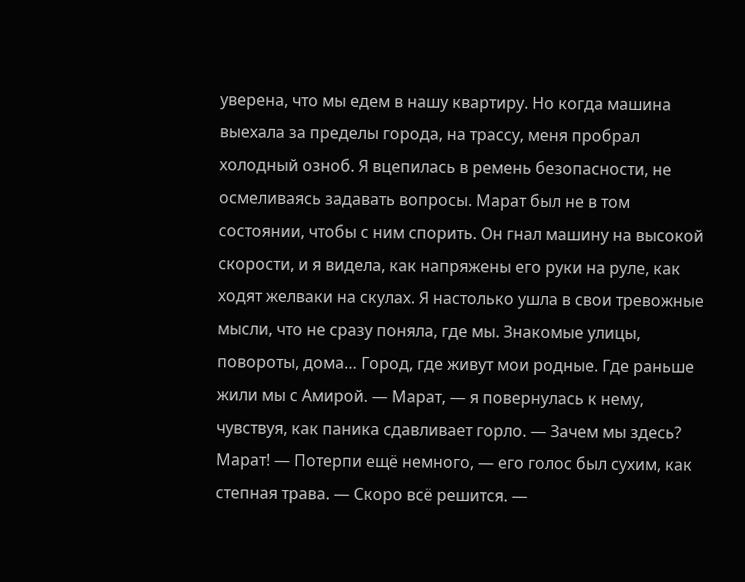уверена, что мы едем в нашу квартиру. Но когда машина выехала за пределы города, на трассу, меня пробрал холодный озноб. Я вцепилась в ремень безопасности, не осмеливаясь задавать вопросы. Марат был не в том состоянии, чтобы с ним спорить. Он гнал машину на высокой скорости, и я видела, как напряжены его руки на руле, как ходят желваки на скулах. Я настолько ушла в свои тревожные мысли, что не сразу поняла, где мы. Знакомые улицы, повороты, дома… Город, где живут мои родные. Где раньше жили мы с Амирой. — Марат, — я повернулась к нему, чувствуя, как паника сдавливает горло. — Зачем мы здесь? Марат! — Потерпи ещё немного, — его голос был сухим, как степная трава. — Скоро всё решится. —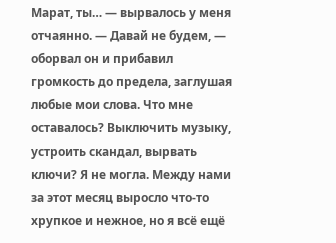Марат, ты… — вырвалось у меня отчаянно. — Давай не будем, — оборвал он и прибавил громкость до предела, заглушая любые мои слова. Что мне оставалось? Выключить музыку, устроить скандал, вырвать ключи? Я не могла. Между нами за этот месяц выросло что-то хрупкое и нежное, но я всё ещё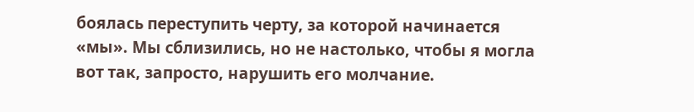боялась переступить черту, за которой начинается «мы». Мы сблизились, но не настолько, чтобы я могла вот так, запросто, нарушить его молчание.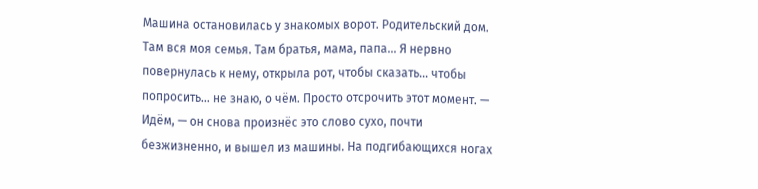Машина остановилась у знакомых ворот. Родительский дом. Там вся моя семья. Там братья, мама, папа… Я нервно повернулась к нему, открыла рот, чтобы сказать… чтобы попросить… не знаю, о чём. Просто отсрочить этот момент. — Идём, — он снова произнёс это слово сухо, почти безжизненно, и вышел из машины. На подгибающихся ногах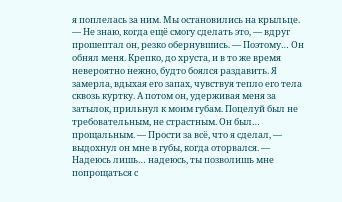я поплелась за ним. Мы остановились на крыльце. — Не знаю, когда ещё смогу сделать это, — вдруг прошептал он, резко обернувшись. — Поэтому… Он обнял меня. Крепко, до хруста, и в то же время невероятно нежно, будто боялся раздавить. Я замерла, вдыхая его запах, чувствуя тепло его тела сквозь куртку. А потом он, удерживая меня за затылок, прильнул к моим губам. Поцелуй был не требовательным, не страстным. Он был… прощальным. — Прости за всё, что я сделал, — выдохнул он мне в губы, когда оторвался. — Надеюсь лишь… надеюсь, ты позволишь мне попрощаться с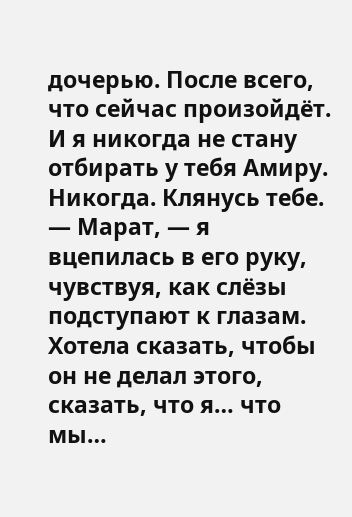дочерью. После всего, что сейчас произойдёт. И я никогда не стану отбирать у тебя Амиру. Никогда. Клянусь тебе. — Марат, — я вцепилась в его руку, чувствуя, как слёзы подступают к глазам. Хотела сказать, чтобы он не делал этого, сказать, что я… что мы…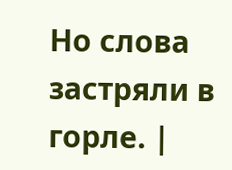Но слова застряли в горле. |